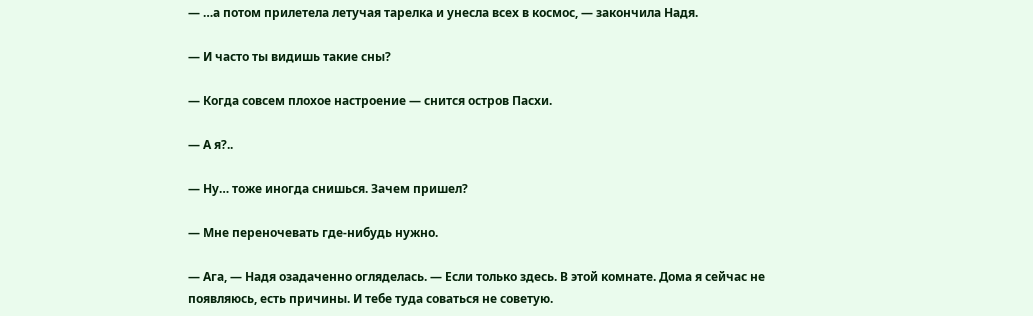— …а потом прилетела летучая тарелка и унесла всех в космос, — закончила Надя.

— И часто ты видишь такие сны?

— Когда совсем плохое настроение — снится остров Пасхи.

— А я?..

— Ну… тоже иногда снишься. Зачем пришел?

— Мне переночевать где-нибудь нужно.

— Ага, — Надя озадаченно огляделась. — Если только здесь. В этой комнате. Дома я сейчас не появляюсь, есть причины. И тебе туда соваться не советую.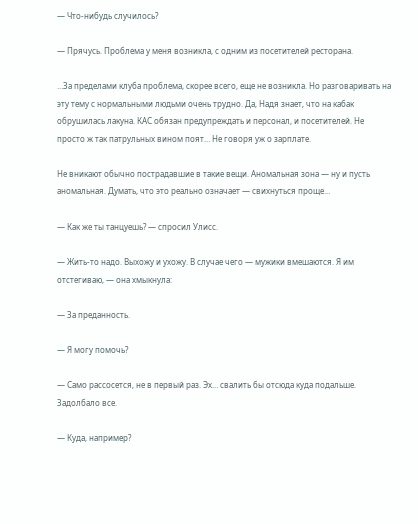— Что-нибудь случилось?

— Прячусь. Проблема у меня возникла, с одним из посетителей ресторана.

…За пределами клуба проблема, скорее всего, еще не возникла. Но разговаривать на эту тему с нормальными людьми очень трудно. Да, Надя знает, что на кабак обрушилась лакуна. КАС обязан предупреждать и персонал, и посетителей. Не просто ж так патрульных вином поят… Не говоря уж о зарплате.

Не вникают обычно пострадавшие в такие вещи. Аномальная зона — ну и пусть аномальная. Думать, что это реально означает — свихнуться проще…

— Как же ты танцуешь? — спросил Улисс.

— Жить-то надо. Выхожу и ухожу. В случае чего — мужики вмешаются. Я им отстегиваю, — она хмыкнула:

— За преданность.

— Я могу помочь?

— Само рассосется, не в первый раз. Эх… свалить бы отсюда куда подальше. Задолбало все.

— Куда, например?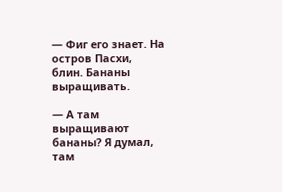— Фиг его знает. На остров Пасхи, блин. Бананы выращивать.

— А там выращивают бананы? Я думал, там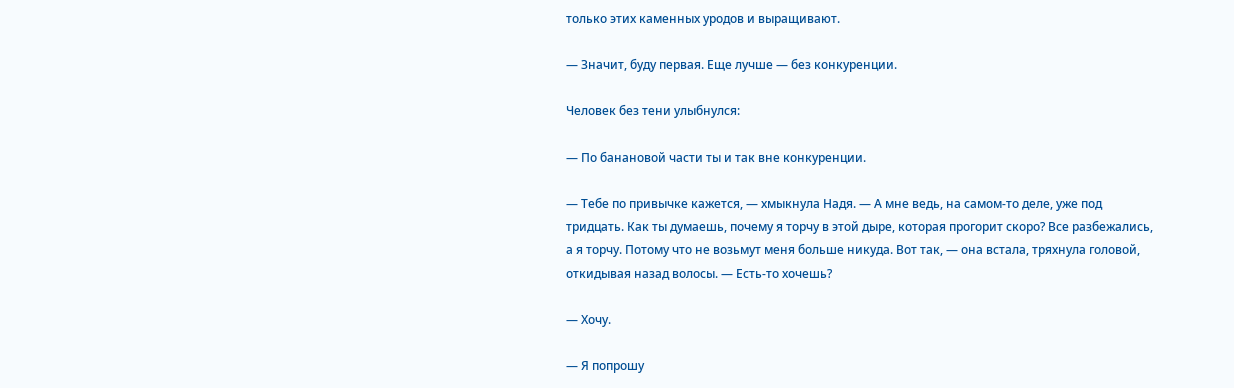только этих каменных уродов и выращивают.

— Значит, буду первая. Еще лучше — без конкуренции.

Человек без тени улыбнулся:

— По банановой части ты и так вне конкуренции.

— Тебе по привычке кажется, — хмыкнула Надя. — А мне ведь, на самом-то деле, уже под тридцать. Как ты думаешь, почему я торчу в этой дыре, которая прогорит скоро? Все разбежались, а я торчу. Потому что не возьмут меня больше никуда. Вот так, — она встала, тряхнула головой, откидывая назад волосы. — Есть-то хочешь?

— Хочу.

— Я попрошу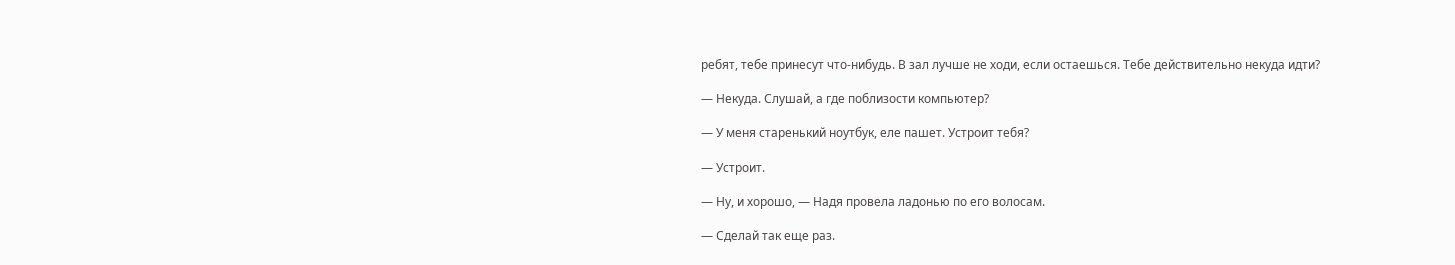ребят, тебе принесут что-нибудь. В зал лучше не ходи, если остаешься. Тебе действительно некуда идти?

— Некуда. Слушай, а где поблизости компьютер?

— У меня старенький ноутбук, еле пашет. Устроит тебя?

— Устроит.

— Ну, и хорошо, — Надя провела ладонью по его волосам.

— Сделай так еще раз.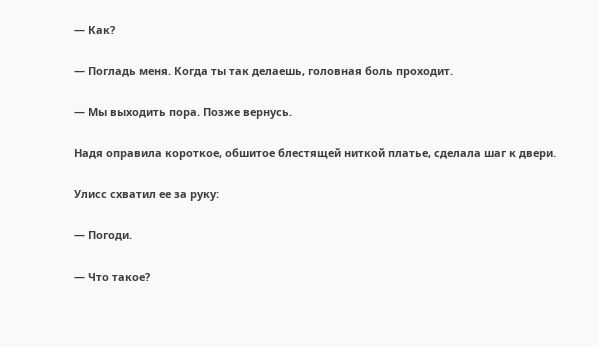— Как?

— Погладь меня. Когда ты так делаешь, головная боль проходит.

— Мы выходить пора. Позже вернусь.

Надя оправила короткое, обшитое блестящей ниткой платье, сделала шаг к двери.

Улисс схватил ее за руку:

— Погоди.

— Что такое?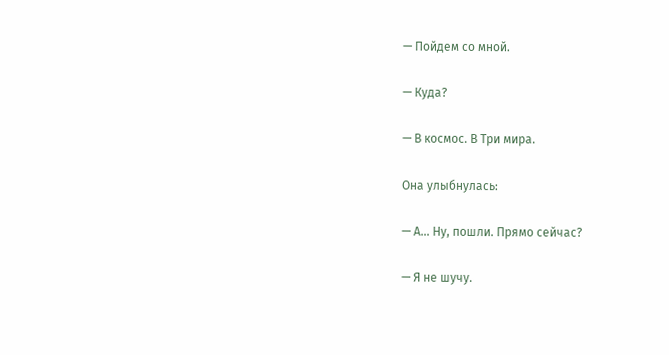— Пойдем со мной.

— Куда?

— В космос. В Три мира.

Она улыбнулась:

— А… Ну, пошли. Прямо сейчас?

— Я не шучу.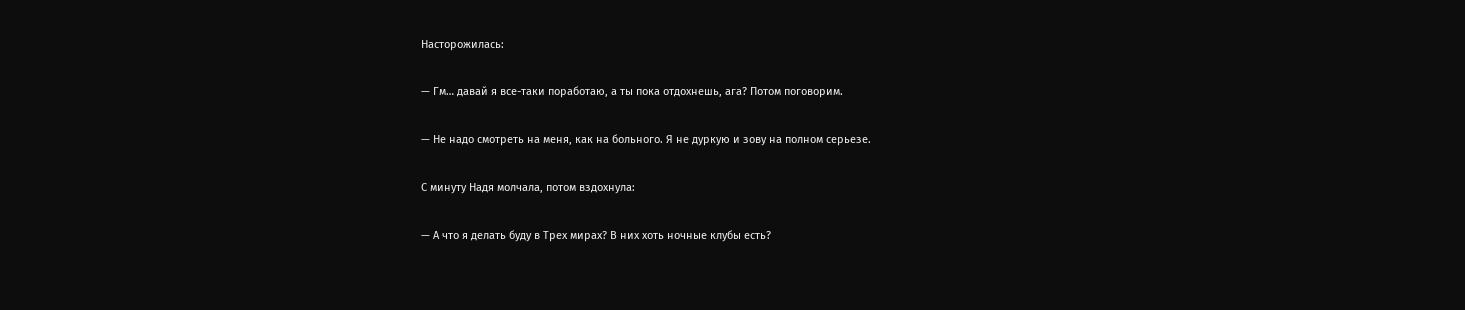Насторожилась:

— Гм… давай я все-таки поработаю, а ты пока отдохнешь, ага? Потом поговорим.

— Не надо смотреть на меня, как на больного. Я не дуркую и зову на полном серьезе.

С минуту Надя молчала, потом вздохнула:

— А что я делать буду в Трех мирах? В них хоть ночные клубы есть?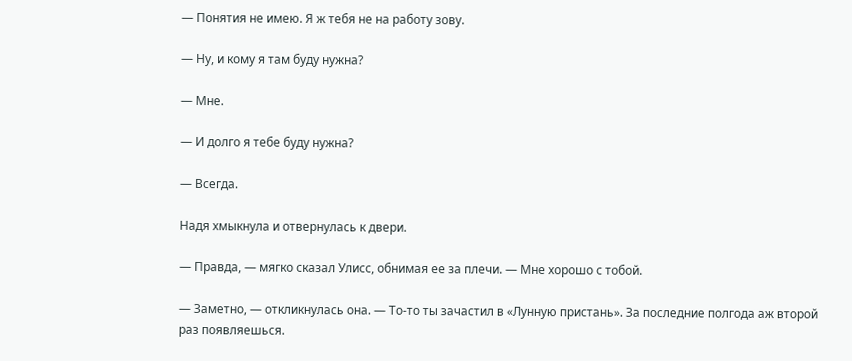— Понятия не имею. Я ж тебя не на работу зову.

— Ну, и кому я там буду нужна?

— Мне.

— И долго я тебе буду нужна?

— Всегда.

Надя хмыкнула и отвернулась к двери.

— Правда, — мягко сказал Улисс, обнимая ее за плечи. — Мне хорошо с тобой.

— Заметно, — откликнулась она. — То-то ты зачастил в «Лунную пристань». За последние полгода аж второй раз появляешься.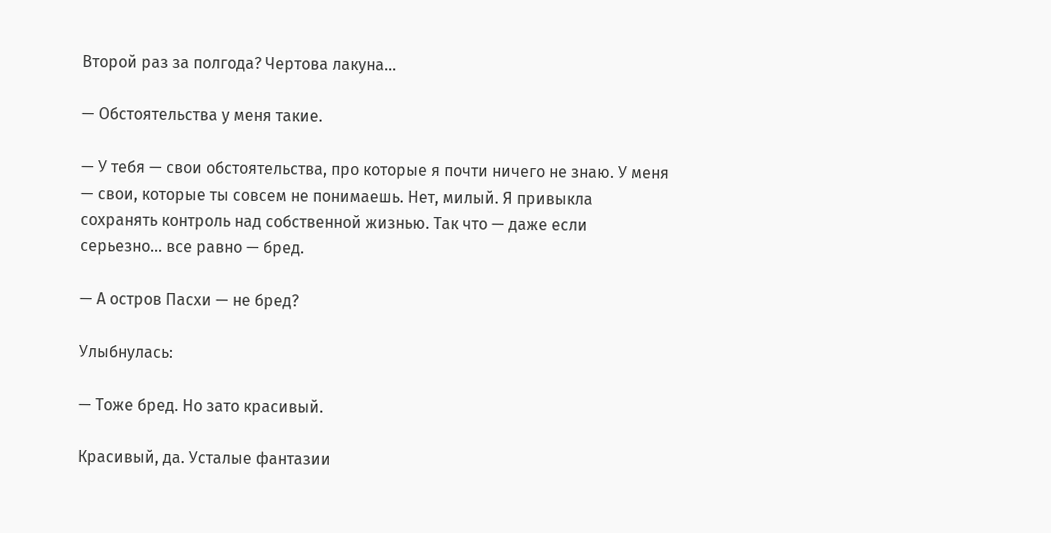Второй раз за полгода? Чертова лакуна…

— Обстоятельства у меня такие.

— У тебя — свои обстоятельства, про которые я почти ничего не знаю. У меня — свои, которые ты совсем не понимаешь. Нет, милый. Я привыкла сохранять контроль над собственной жизнью. Так что — даже если серьезно… все равно — бред.

— А остров Пасхи — не бред?

Улыбнулась:

— Тоже бред. Но зато красивый.

Красивый, да. Усталые фантазии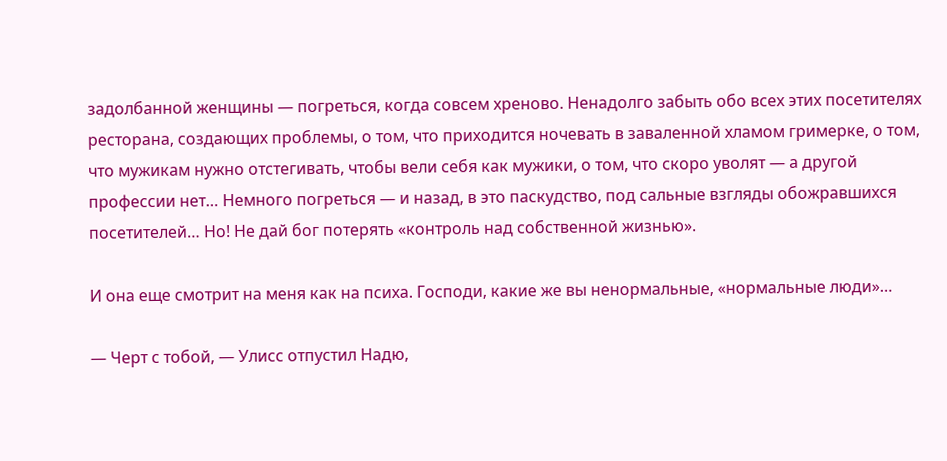задолбанной женщины — погреться, когда совсем хреново. Ненадолго забыть обо всех этих посетителях ресторана, создающих проблемы, о том, что приходится ночевать в заваленной хламом гримерке, о том, что мужикам нужно отстегивать, чтобы вели себя как мужики, о том, что скоро уволят — а другой профессии нет… Немного погреться — и назад, в это паскудство, под сальные взгляды обожравшихся посетителей… Но! Не дай бог потерять «контроль над собственной жизнью».

И она еще смотрит на меня как на психа. Господи, какие же вы ненормальные, «нормальные люди»…

— Черт с тобой, — Улисс отпустил Надю,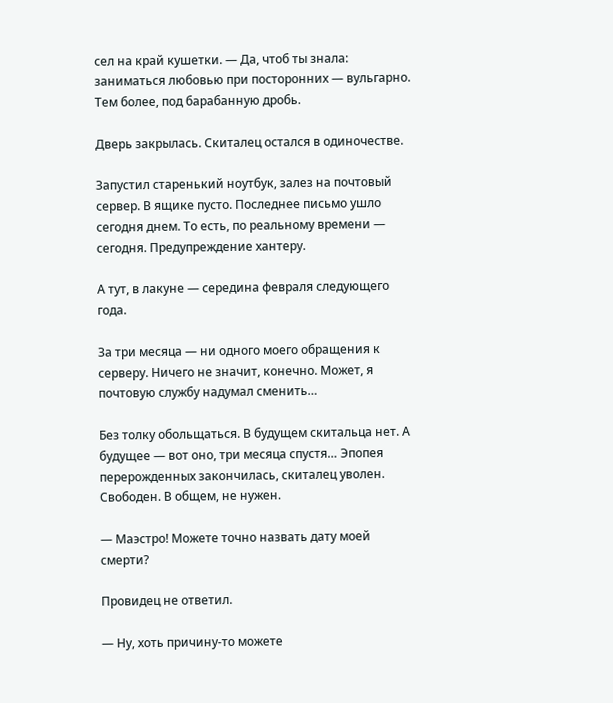сел на край кушетки. — Да, чтоб ты знала: заниматься любовью при посторонних — вульгарно. Тем более, под барабанную дробь.

Дверь закрылась. Скиталец остался в одиночестве.

Запустил старенький ноутбук, залез на почтовый сервер. В ящике пусто. Последнее письмо ушло сегодня днем. То есть, по реальному времени — сегодня. Предупреждение хантеру.

А тут, в лакуне — середина февраля следующего года.

За три месяца — ни одного моего обращения к серверу. Ничего не значит, конечно. Может, я почтовую службу надумал сменить…

Без толку обольщаться. В будущем скитальца нет. А будущее — вот оно, три месяца спустя… Эпопея перерожденных закончилась, скиталец уволен. Свободен. В общем, не нужен.

— Маэстро! Можете точно назвать дату моей смерти?

Провидец не ответил.

— Ну, хоть причину-то можете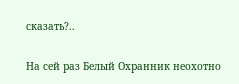сказать?..

На сей раз Белый Охранник неохотно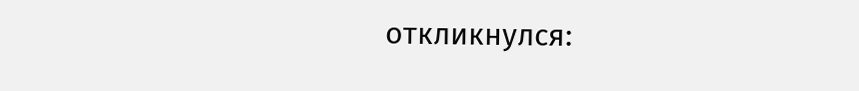откликнулся: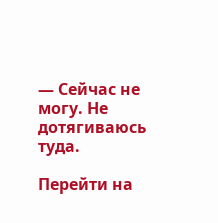— Сейчас не могу. Не дотягиваюсь туда.

Перейти на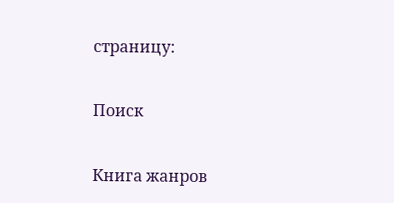страницу:

Поиск

Книга жанров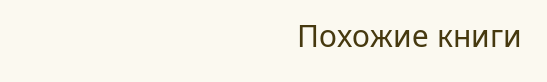Похожие книги